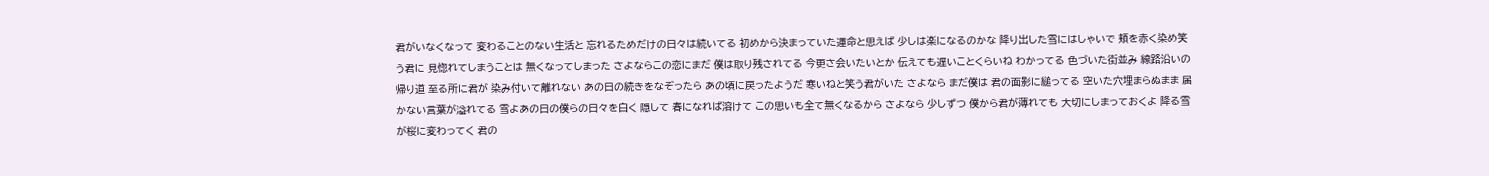君がいなくなって 変わることのない生活と 忘れるためだけの日々は続いてる 初めから決まっていた運命と思えば 少しは楽になるのかな 降り出した雪にはしゃいで 頬を赤く染め笑う君に 見惚れてしまうことは 無くなってしまった さよならこの恋にまだ 僕は取り残されてる 今更さ会いたいとか 伝えても遅いことくらいね わかってる 色づいた街並み 線路沿いの帰り道 至る所に君が 染み付いて離れない あの日の続きをなぞったら あの頃に戻ったようだ 寒いねと笑う君がいた さよなら まだ僕は 君の面影に縋ってる 空いた穴埋まらぬまま 届かない言葉が溢れてる 雪よあの日の僕らの日々を白く 隠して 春になれば溶けて この思いも全て無くなるから さよなら 少しずつ 僕から君が薄れても 大切にしまっておくよ 降る雪が桜に変わってく 君の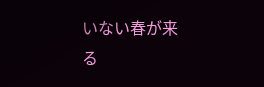いない春が来る